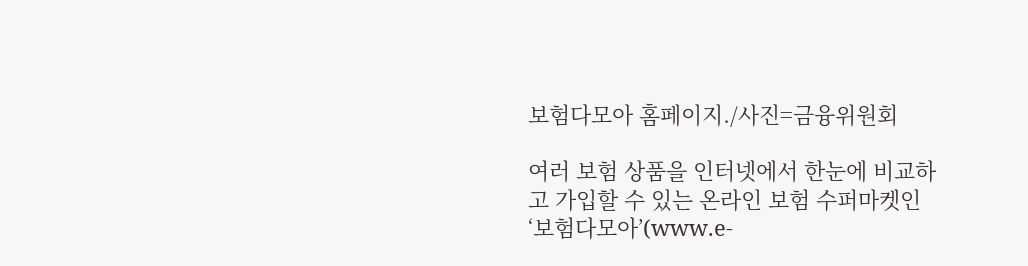보험다모아 홈페이지./사진=금융위원회

여러 보험 상품을 인터넷에서 한눈에 비교하고 가입할 수 있는 온라인 보험 수퍼마켓인 ‘보험다모아’(www.e-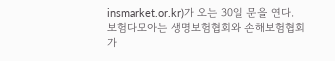insmarket.or.kr)가 오는 30일 문을 연다. 보험다모아는 생명보험협회와 손해보험협회가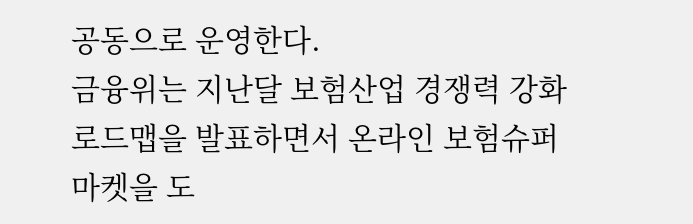공동으로 운영한다.
금융위는 지난달 보험산업 경쟁력 강화 로드맵을 발표하면서 온라인 보험슈퍼마켓을 도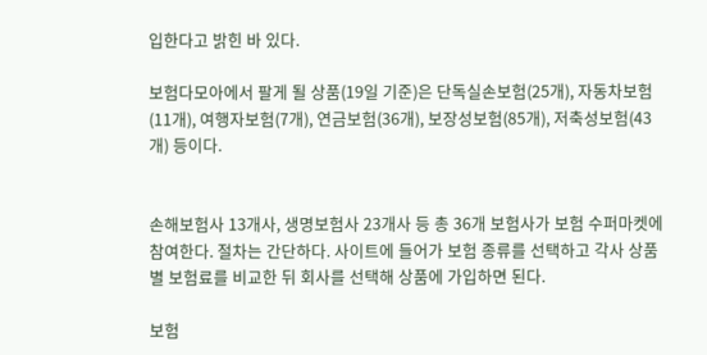입한다고 밝힌 바 있다.

보험다모아에서 팔게 될 상품(19일 기준)은 단독실손보험(25개), 자동차보험(11개), 여행자보험(7개), 연금보험(36개), 보장성보험(85개), 저축성보험(43개) 등이다.


손해보험사 13개사, 생명보험사 23개사 등 총 36개 보험사가 보험 수퍼마켓에 참여한다. 절차는 간단하다. 사이트에 들어가 보험 종류를 선택하고 각사 상품별 보험료를 비교한 뒤 회사를 선택해 상품에 가입하면 된다.

보험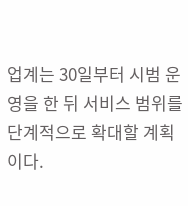업계는 30일부터 시범 운영을 한 뒤 서비스 범위를 단계적으로 확대할 계획이다.